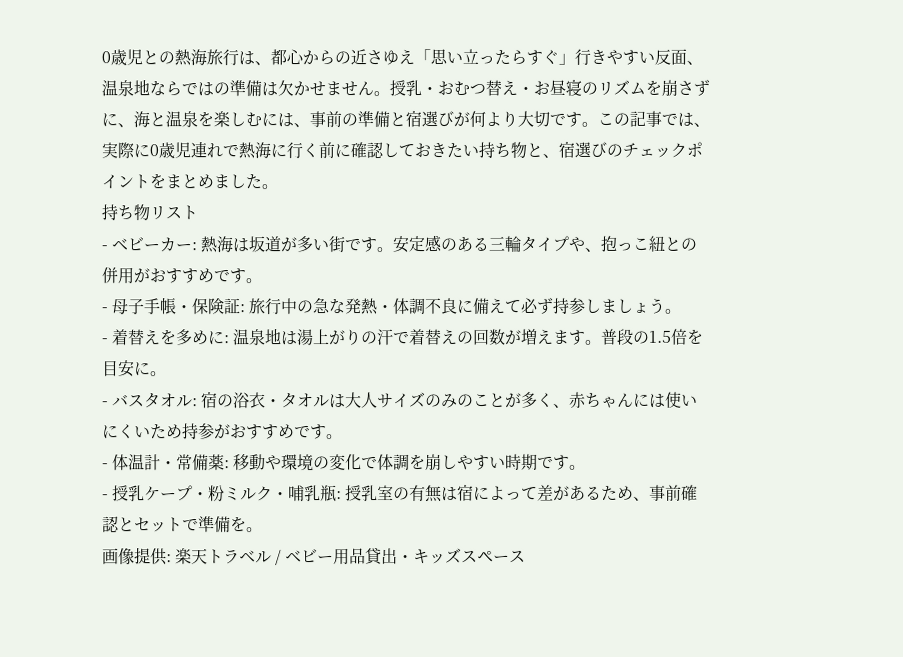0歳児との熱海旅行は、都心からの近さゆえ「思い立ったらすぐ」行きやすい反面、温泉地ならではの準備は欠かせません。授乳・おむつ替え・お昼寝のリズムを崩さずに、海と温泉を楽しむには、事前の準備と宿選びが何より大切です。この記事では、実際に0歳児連れで熱海に行く前に確認しておきたい持ち物と、宿選びのチェックポイントをまとめました。
持ち物リスト
- ベビーカー: 熱海は坂道が多い街です。安定感のある三輪タイプや、抱っこ紐との併用がおすすめです。
- 母子手帳・保険証: 旅行中の急な発熱・体調不良に備えて必ず持参しましょう。
- 着替えを多めに: 温泉地は湯上がりの汗で着替えの回数が増えます。普段の1.5倍を目安に。
- バスタオル: 宿の浴衣・タオルは大人サイズのみのことが多く、赤ちゃんには使いにくいため持参がおすすめです。
- 体温計・常備薬: 移動や環境の変化で体調を崩しやすい時期です。
- 授乳ケープ・粉ミルク・哺乳瓶: 授乳室の有無は宿によって差があるため、事前確認とセットで準備を。
画像提供: 楽天トラベル / ベビー用品貸出・キッズスペース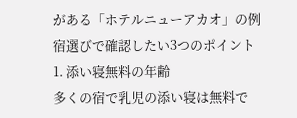がある「ホテルニューアカオ」の例
宿選びで確認したい3つのポイント
1. 添い寝無料の年齢
多くの宿で乳児の添い寝は無料で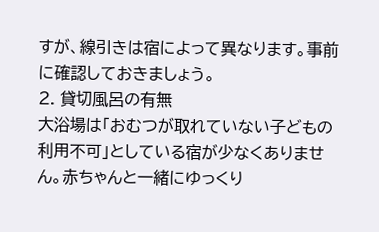すが、線引きは宿によって異なります。事前に確認しておきましょう。
2. 貸切風呂の有無
大浴場は「おむつが取れていない子どもの利用不可」としている宿が少なくありません。赤ちゃんと一緒にゆっくり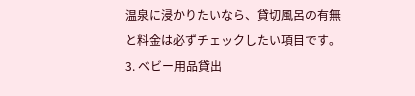温泉に浸かりたいなら、貸切風呂の有無と料金は必ずチェックしたい項目です。
3. ベビー用品貸出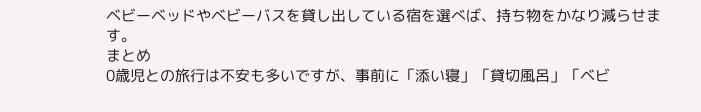ベビーベッドやベビーバスを貸し出している宿を選べば、持ち物をかなり減らせます。
まとめ
0歳児との旅行は不安も多いですが、事前に「添い寝」「貸切風呂」「ベビ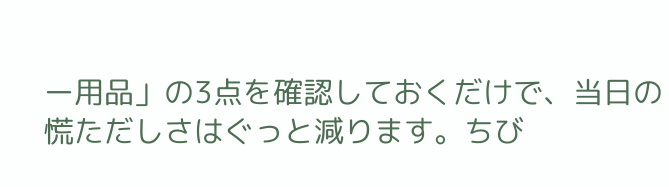ー用品」の3点を確認しておくだけで、当日の慌ただしさはぐっと減ります。ちび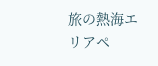旅の熱海エリアペ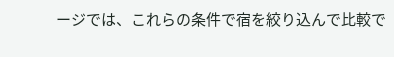ージでは、これらの条件で宿を絞り込んで比較で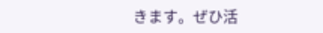きます。ぜひ活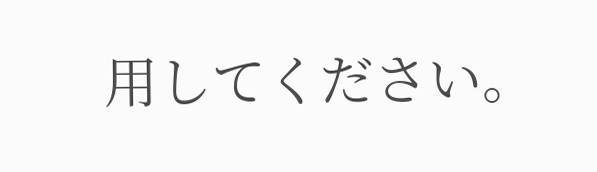用してください。